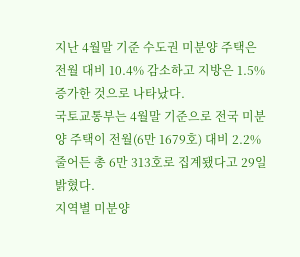지난 4월말 기준 수도권 미분양 주택은 전월 대비 10.4% 감소하고 지방은 1.5% 증가한 것으로 나타났다.
국토교통부는 4월말 기준으로 전국 미분양 주택이 전월(6만 1679호) 대비 2.2% 줄어든 총 6만 313호로 집계됐다고 29일 밝혔다.
지역별 미분양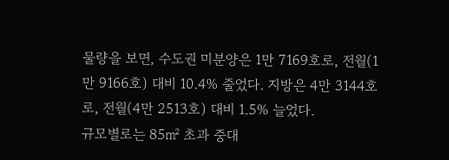물량을 보면, 수도권 미분양은 1만 7169호로, 전월(1만 9166호) 대비 10.4% 줄었다. 지방은 4만 3144호로, 전월(4만 2513호) 대비 1.5% 늘었다.
규모별로는 85㎡ 초과 중대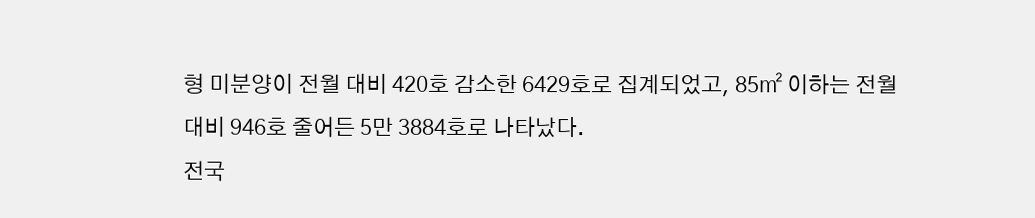형 미분양이 전월 대비 420호 감소한 6429호로 집계되었고, 85㎡ 이하는 전월 대비 946호 줄어든 5만 3884호로 나타났다.
전국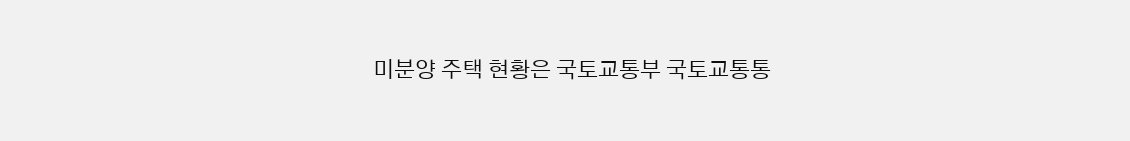미분양 주택 현황은 국토교통부 국토교통통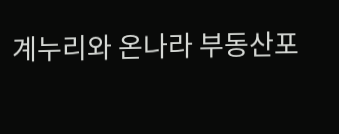계누리와 온나라 부동산포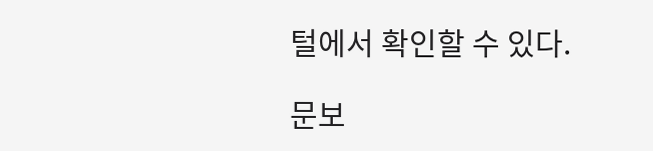털에서 확인할 수 있다.

문보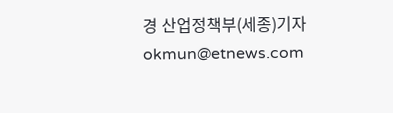경 산업정책부(세종)기자 okmun@etnews.com